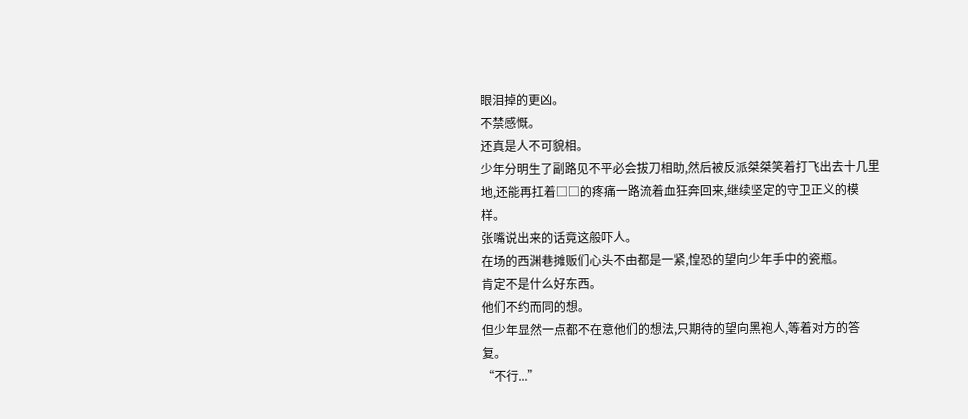眼泪掉的更凶。
不禁感慨。
还真是人不可貌相。
少年分明生了副路见不平必会拔刀相助,然后被反派桀桀笑着打飞出去十几里地,还能再扛着□□的疼痛一路流着血狂奔回来,继续坚定的守卫正义的模样。
张嘴说出来的话竟这般吓人。
在场的西渊巷摊贩们心头不由都是一紧,惶恐的望向少年手中的瓷瓶。
肯定不是什么好东西。
他们不约而同的想。
但少年显然一点都不在意他们的想法,只期待的望向黑袍人,等着对方的答复。
“不行...”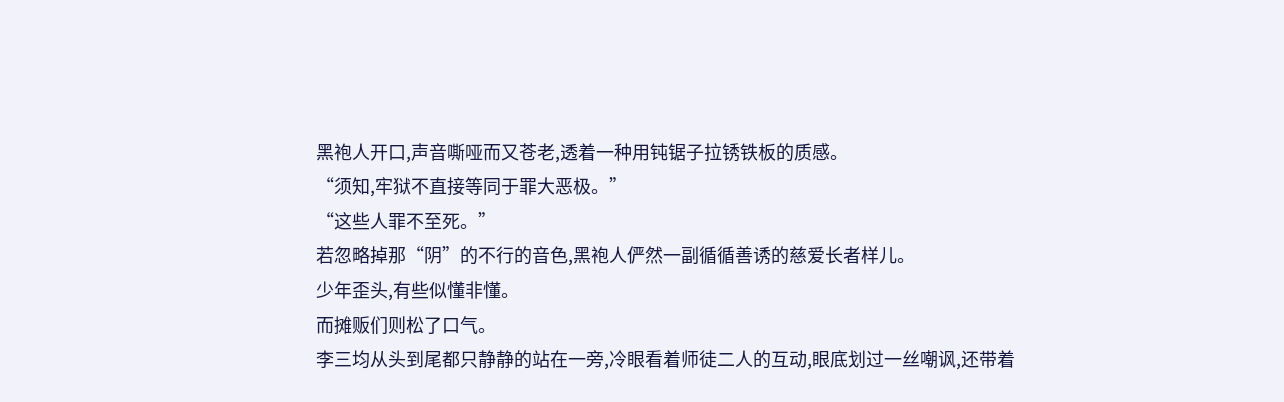黑袍人开口,声音嘶哑而又苍老,透着一种用钝锯子拉锈铁板的质感。
“须知,牢狱不直接等同于罪大恶极。”
“这些人罪不至死。”
若忽略掉那“阴”的不行的音色,黑袍人俨然一副循循善诱的慈爱长者样儿。
少年歪头,有些似懂非懂。
而摊贩们则松了口气。
李三均从头到尾都只静静的站在一旁,冷眼看着师徒二人的互动,眼底划过一丝嘲讽,还带着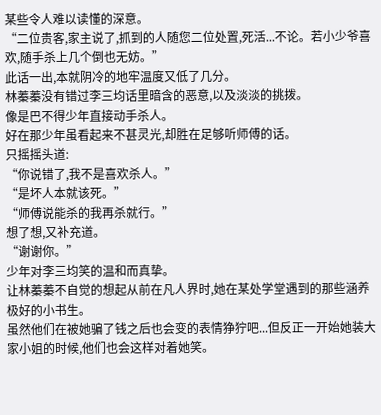某些令人难以读懂的深意。
“二位贵客,家主说了,抓到的人随您二位处置,死活...不论。若小少爷喜欢,随手杀上几个倒也无妨。”
此话一出,本就阴冷的地牢温度又低了几分。
林蓁蓁没有错过李三均话里暗含的恶意,以及淡淡的挑拨。
像是巴不得少年直接动手杀人。
好在那少年虽看起来不甚灵光,却胜在足够听师傅的话。
只摇摇头道:
“你说错了,我不是喜欢杀人。”
“是坏人本就该死。”
“师傅说能杀的我再杀就行。”
想了想,又补充道。
“谢谢你。”
少年对李三均笑的温和而真挚。
让林蓁蓁不自觉的想起从前在凡人界时,她在某处学堂遇到的那些涵养极好的小书生。
虽然他们在被她骗了钱之后也会变的表情狰狞吧...但反正一开始她装大家小姐的时候,他们也会这样对着她笑。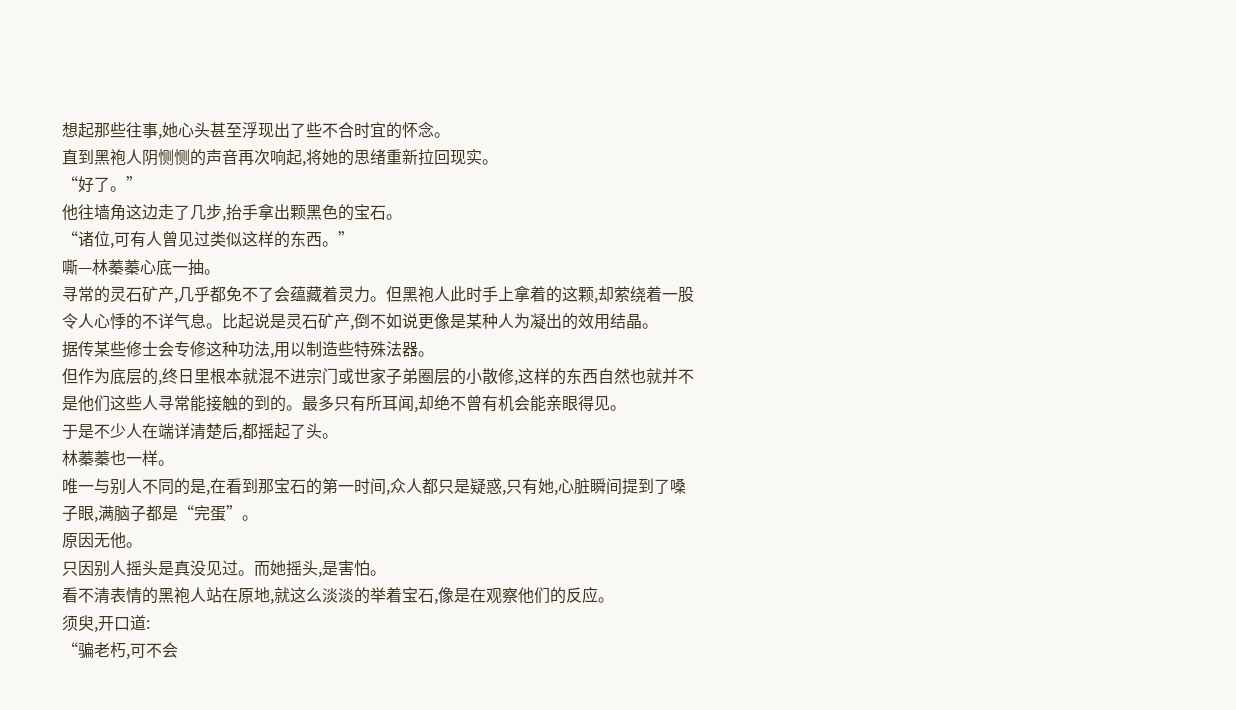想起那些往事,她心头甚至浮现出了些不合时宜的怀念。
直到黑袍人阴恻恻的声音再次响起,将她的思绪重新拉回现实。
“好了。”
他往墙角这边走了几步,抬手拿出颗黑色的宝石。
“诸位,可有人曾见过类似这样的东西。”
嘶—林蓁蓁心底一抽。
寻常的灵石矿产,几乎都免不了会蕴藏着灵力。但黑袍人此时手上拿着的这颗,却萦绕着一股令人心悸的不详气息。比起说是灵石矿产,倒不如说更像是某种人为凝出的效用结晶。
据传某些修士会专修这种功法,用以制造些特殊法器。
但作为底层的,终日里根本就混不进宗门或世家子弟圈层的小散修,这样的东西自然也就并不是他们这些人寻常能接触的到的。最多只有所耳闻,却绝不曾有机会能亲眼得见。
于是不少人在端详清楚后,都摇起了头。
林蓁蓁也一样。
唯一与别人不同的是,在看到那宝石的第一时间,众人都只是疑惑,只有她,心脏瞬间提到了嗓子眼,满脑子都是“完蛋”。
原因无他。
只因别人摇头是真没见过。而她摇头,是害怕。
看不清表情的黑袍人站在原地,就这么淡淡的举着宝石,像是在观察他们的反应。
须臾,开口道:
“骗老朽,可不会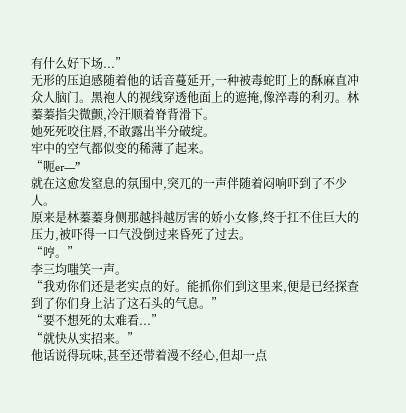有什么好下场...”
无形的压迫感随着他的话音蔓延开,一种被毒蛇盯上的酥麻直冲众人脑门。黑袍人的视线穿透他面上的遮掩,像淬毒的利刃。林蓁蓁指尖微颤,冷汗顺着脊背滑下。
她死死咬住唇,不敢露出半分破绽。
牢中的空气都似变的稀薄了起来。
“呃er—”
就在这愈发窒息的氛围中,突兀的一声伴随着闷响吓到了不少人。
原来是林蓁蓁身侧那越抖越厉害的娇小女修,终于扛不住巨大的压力,被吓得一口气没倒过来昏死了过去。
“哼。”
李三均嗤笑一声。
“我劝你们还是老实点的好。能抓你们到这里来,便是已经探查到了你们身上沾了这石头的气息。”
“要不想死的太难看...”
“就快从实招来。”
他话说得玩味,甚至还带着漫不经心,但却一点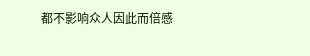都不影响众人因此而倍感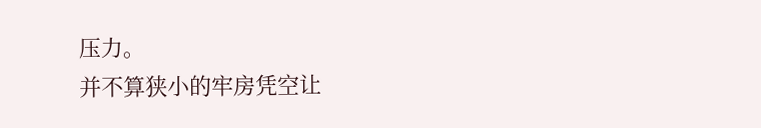压力。
并不算狭小的牢房凭空让